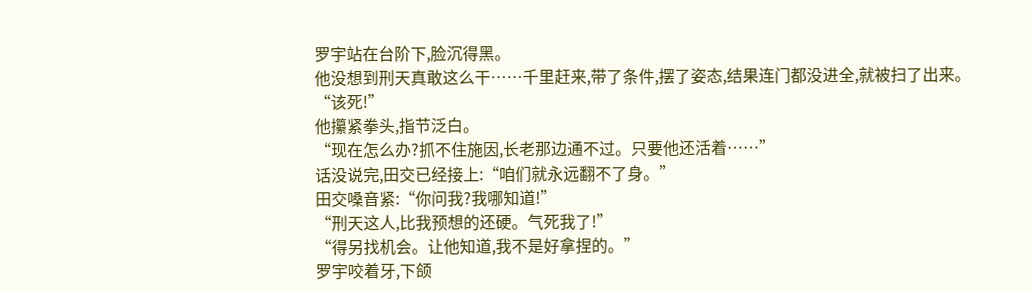罗宇站在台阶下,脸沉得黑。
他没想到刑天真敢这么干……千里赶来,带了条件,摆了姿态,结果连门都没进全,就被扫了出来。
“该死!”
他攥紧拳头,指节泛白。
“现在怎么办?抓不住施因,长老那边通不过。只要他还活着……”
话没说完,田交已经接上:“咱们就永远翻不了身。”
田交嗓音紧:“你问我?我哪知道!”
“刑天这人,比我预想的还硬。气死我了!”
“得另找机会。让他知道,我不是好拿捏的。”
罗宇咬着牙,下颌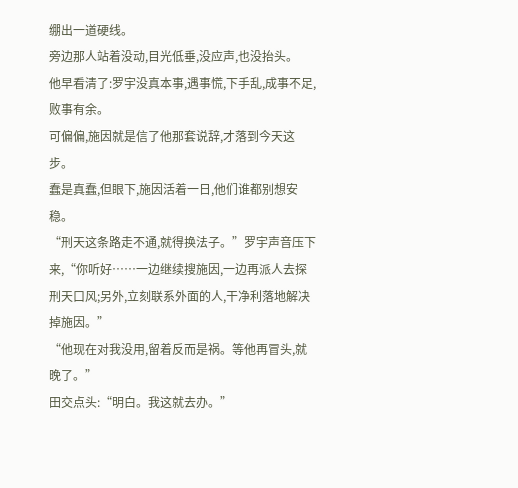绷出一道硬线。
旁边那人站着没动,目光低垂,没应声,也没抬头。
他早看清了:罗宇没真本事,遇事慌,下手乱,成事不足,败事有余。
可偏偏,施因就是信了他那套说辞,才落到今天这步。
蠢是真蠢,但眼下,施因活着一日,他们谁都别想安稳。
“刑天这条路走不通,就得换法子。”罗宇声音压下来,“你听好……一边继续搜施因,一边再派人去探刑天口风;另外,立刻联系外面的人,干净利落地解决掉施因。”
“他现在对我没用,留着反而是祸。等他再冒头,就晚了。”
田交点头:“明白。我这就去办。”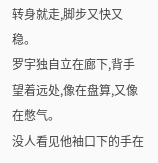转身就走,脚步又快又稳。
罗宇独自立在廊下,背手望着远处,像在盘算,又像在憋气。
没人看见他袖口下的手在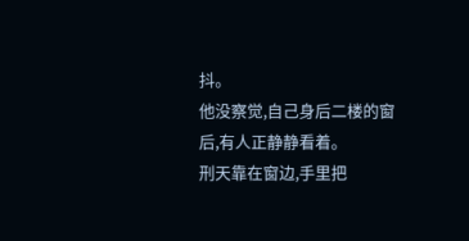抖。
他没察觉,自己身后二楼的窗后,有人正静静看着。
刑天靠在窗边,手里把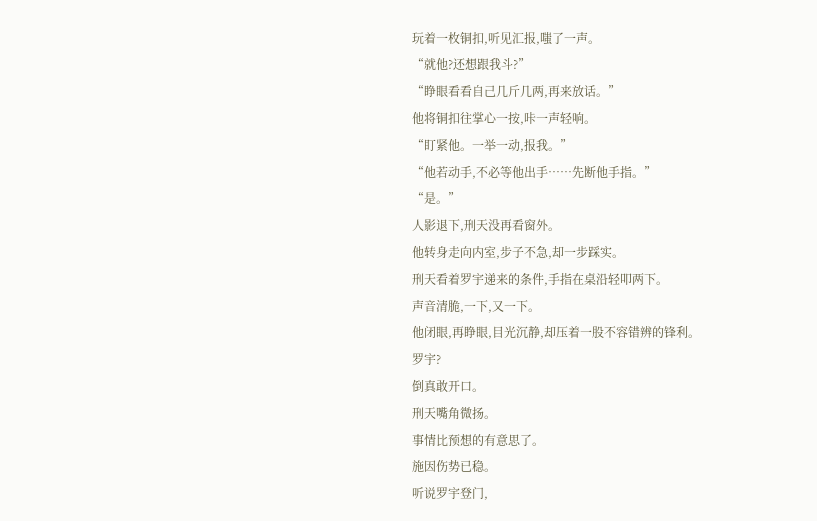玩着一枚铜扣,听见汇报,嗤了一声。
“就他?还想跟我斗?”
“睁眼看看自己几斤几两,再来放话。”
他将铜扣往掌心一按,咔一声轻响。
“盯紧他。一举一动,报我。”
“他若动手,不必等他出手……先断他手指。”
“是。”
人影退下,刑天没再看窗外。
他转身走向内室,步子不急,却一步踩实。
刑天看着罗宇递来的条件,手指在桌沿轻叩两下。
声音清脆,一下,又一下。
他闭眼,再睁眼,目光沉静,却压着一股不容错辨的锋利。
罗宇?
倒真敢开口。
刑天嘴角微扬。
事情比预想的有意思了。
施因伤势已稳。
听说罗宇登门,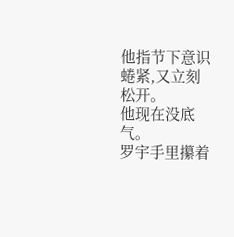他指节下意识蜷紧,又立刻松开。
他现在没底气。
罗宇手里攥着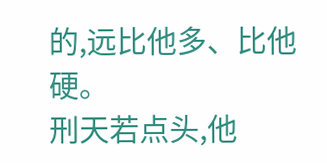的,远比他多、比他硬。
刑天若点头,他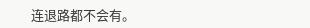连退路都不会有。